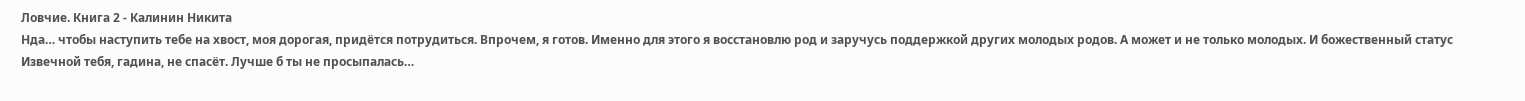Ловчие. Книга 2 - Калинин Никита
Нда… чтобы наступить тебе на хвост, моя дорогая, придётся потрудиться. Впрочем, я готов. Именно для этого я восстановлю род и заручусь поддержкой других молодых родов. А может и не только молодых. И божественный статус Извечной тебя, гадина, не спасёт. Лучше б ты не просыпалась…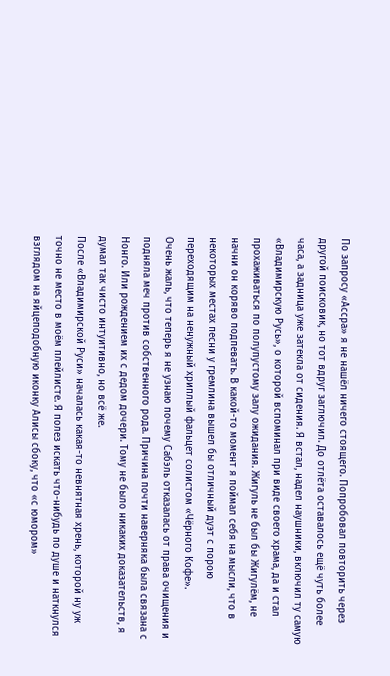По запросу «Ассра» я не нашёл ничего стоящего. Попробовал повторить через другой поисковик, но тот вдруг заглючил. До отлёта оставалось ещё чуть более часа, а задница уже затекла от сидения. Я встал, надел наушники, включил ту самую «Владимирскую Русь», о которой вспоминал при виде своего храма, да и стал прохаживаться по полупустому залу ожидания. Жигуль не был бы Жигулём, не начни он коряво подпевать. В какой-то момент я поймал себя на мысли, что в некоторых местах песни у гремлина вышел бы отличный дуэт с порою переходящим на ненужный хриплый фальцет солистом «Чёрного Кофе».
Очень жаль, что теперь я не узнаю почему Сабэль отказалась от права очищения и подняла меч против собственного рода. Причина почти наверняка была связана с Нонго. Или рождением их с дедом дочери. Тому не было никаких доказательств, я думал так чисто интуитивно, но всё же.
После «Владимирской Руси» началась какая-то невнятная хрень, которой ну уж точно не место в моём плейлисте. Я полез искать что-нибудь по душе и наткнулся взглядом на яйцеподобную иконку Алисы сбоку, что «с юмором»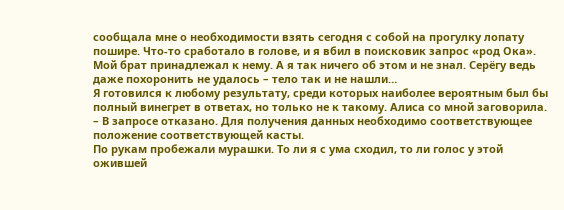сообщала мне о необходимости взять сегодня с собой на прогулку лопату пошире. Что-то сработало в голове, и я вбил в поисковик запрос «род Ока». Мой брат принадлежал к нему. А я так ничего об этом и не знал. Серёгу ведь даже похоронить не удалось – тело так и не нашли…
Я готовился к любому результату, среди которых наиболее вероятным был бы полный винегрет в ответах, но только не к такому. Алиса со мной заговорила.
– В запросе отказано. Для получения данных необходимо соответствующее положение соответствующей касты.
По рукам пробежали мурашки. То ли я с ума сходил, то ли голос у этой ожившей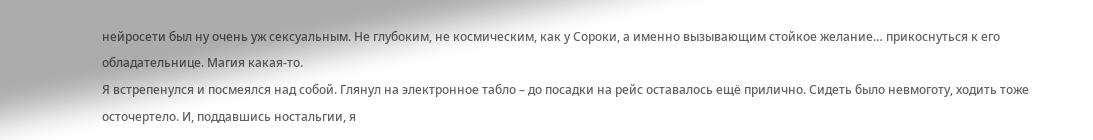нейросети был ну очень уж сексуальным. Не глубоким, не космическим, как у Сороки, а именно вызывающим стойкое желание… прикоснуться к его обладательнице. Магия какая-то.
Я встрепенулся и посмеялся над собой. Глянул на электронное табло – до посадки на рейс оставалось ещё прилично. Сидеть было невмоготу, ходить тоже осточертело. И, поддавшись ностальгии, я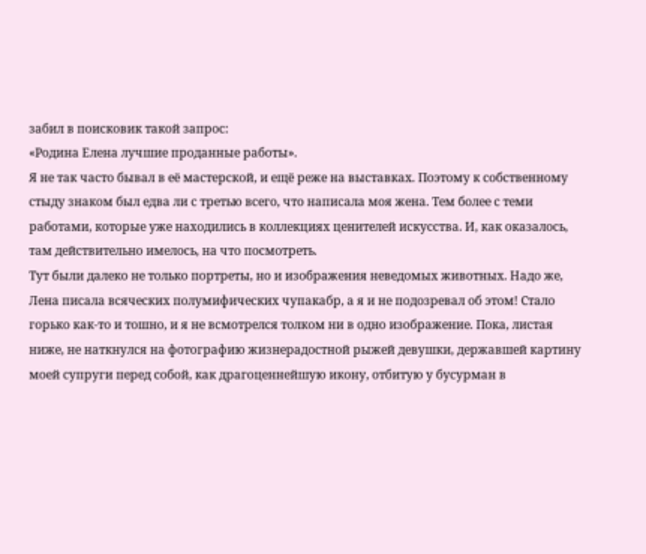забил в поисковик такой запрос:
«Родина Елена лучшие проданные работы».
Я не так часто бывал в её мастерской, и ещё реже на выставках. Поэтому к собственному стыду знаком был едва ли с третью всего, что написала моя жена. Тем более с теми работами, которые уже находились в коллекциях ценителей искусства. И, как оказалось, там действительно имелось, на что посмотреть.
Тут были далеко не только портреты, но и изображения неведомых животных. Надо же, Лена писала всяческих полумифических чупакабр, а я и не подозревал об этом! Стало горько как-то и тошно, и я не всмотрелся толком ни в одно изображение. Пока, листая ниже, не наткнулся на фотографию жизнерадостной рыжей девушки, державшей картину моей супруги перед собой, как драгоценнейшую икону, отбитую у бусурман в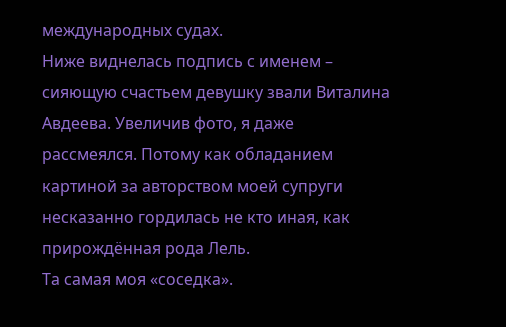международных судах.
Ниже виднелась подпись с именем – сияющую счастьем девушку звали Виталина Авдеева. Увеличив фото, я даже рассмеялся. Потому как обладанием картиной за авторством моей супруги несказанно гордилась не кто иная, как прирождённая рода Лель.
Та самая моя «соседка».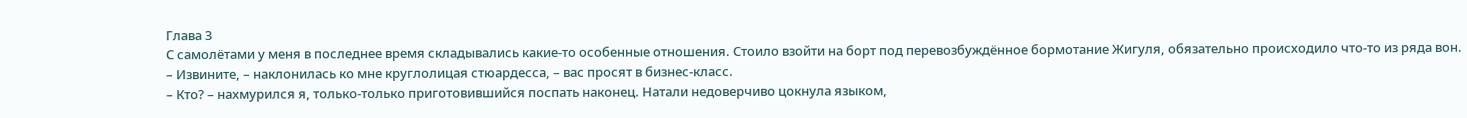Глава 3
С самолётами у меня в последнее время складывались какие-то особенные отношения. Стоило взойти на борт под перевозбуждённое бормотание Жигуля, обязательно происходило что-то из ряда вон.
– Извините, – наклонилась ко мне круглолицая стюардесса, – вас просят в бизнес-класс.
– Кто? – нахмурился я, только-только приготовившийся поспать наконец. Натали недоверчиво цокнула языком,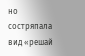но состряпала вид «решай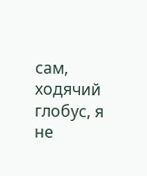сам, ходячий глобус, я не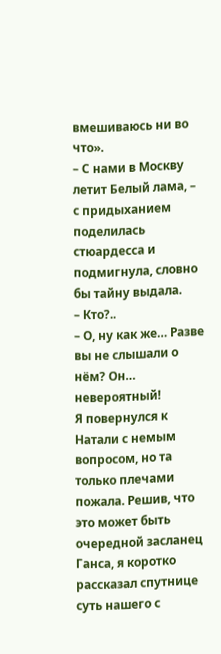вмешиваюсь ни во что».
– С нами в Москву летит Белый лама, – с придыханием поделилась стюардесса и подмигнула, словно бы тайну выдала.
– Кто?..
– О, ну как же… Разве вы не слышали о нём? Он… невероятный!
Я повернулся к Натали с немым вопросом, но та только плечами пожала. Решив, что это может быть очередной засланец Ганса, я коротко рассказал спутнице суть нашего с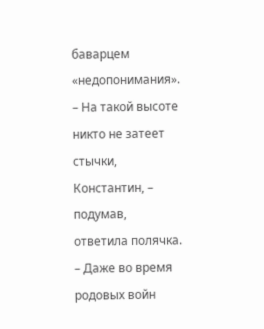баварцем «недопонимания».
– На такой высоте никто не затеет стычки, Константин, – подумав, ответила полячка. – Даже во время родовых войн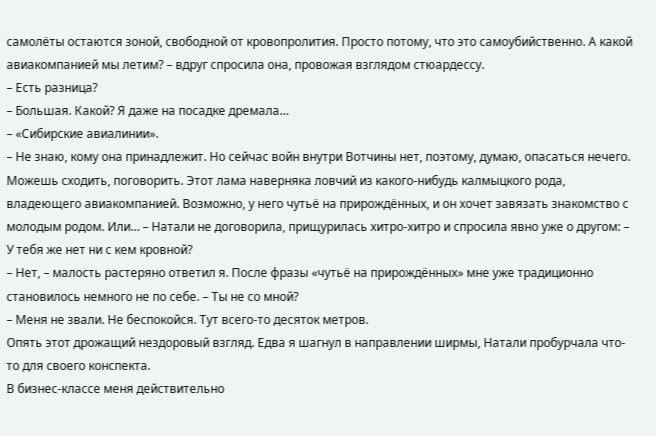самолёты остаются зоной, свободной от кровопролития. Просто потому, что это самоубийственно. А какой авиакомпанией мы летим? – вдруг спросила она, провожая взглядом стюардессу.
– Есть разница?
– Большая. Какой? Я даже на посадке дремала…
– «Сибирские авиалинии».
– Не знаю, кому она принадлежит. Но сейчас войн внутри Вотчины нет, поэтому, думаю, опасаться нечего. Можешь сходить, поговорить. Этот лама наверняка ловчий из какого-нибудь калмыцкого рода, владеющего авиакомпанией. Возможно, у него чутьё на прирождённых, и он хочет завязать знакомство с молодым родом. Или… – Натали не договорила, прищурилась хитро-хитро и спросила явно уже о другом: – У тебя же нет ни с кем кровной?
– Нет, – малость растеряно ответил я. После фразы «чутьё на прирождённых» мне уже традиционно становилось немного не по себе. – Ты не со мной?
– Меня не звали. Не беспокойся. Тут всего-то десяток метров.
Опять этот дрожащий нездоровый взгляд. Едва я шагнул в направлении ширмы, Натали пробурчала что-то для своего конспекта.
В бизнес-классе меня действительно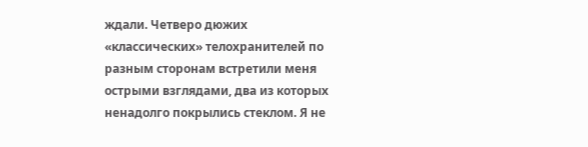ждали. Четверо дюжих «классических» телохранителей по разным сторонам встретили меня острыми взглядами, два из которых ненадолго покрылись стеклом. Я не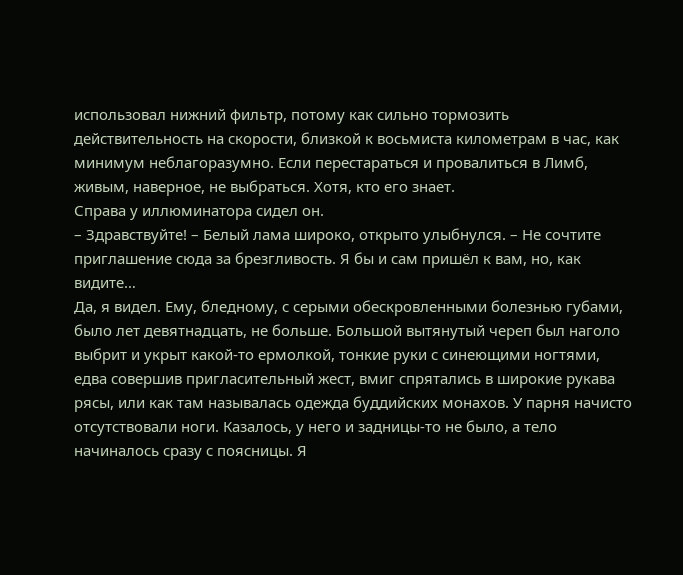использовал нижний фильтр, потому как сильно тормозить действительность на скорости, близкой к восьмиста километрам в час, как минимум неблагоразумно. Если перестараться и провалиться в Лимб, живым, наверное, не выбраться. Хотя, кто его знает.
Справа у иллюминатора сидел он.
– Здравствуйте! – Белый лама широко, открыто улыбнулся. – Не сочтите приглашение сюда за брезгливость. Я бы и сам пришёл к вам, но, как видите…
Да, я видел. Ему, бледному, с серыми обескровленными болезнью губами, было лет девятнадцать, не больше. Большой вытянутый череп был наголо выбрит и укрыт какой-то ермолкой, тонкие руки с синеющими ногтями, едва совершив пригласительный жест, вмиг спрятались в широкие рукава рясы, или как там называлась одежда буддийских монахов. У парня начисто отсутствовали ноги. Казалось, у него и задницы-то не было, а тело начиналось сразу с поясницы. Я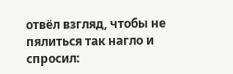отвёл взгляд, чтобы не пялиться так нагло и спросил: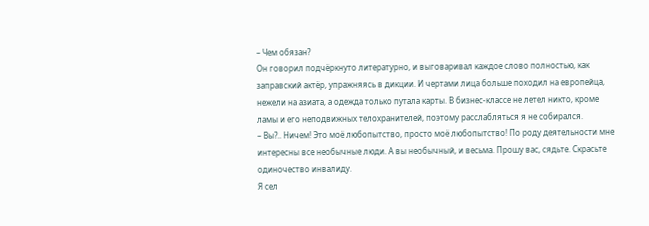– Чем обязан?
Он говорил подчёркнуто литературно, и выговаривал каждое слово полностью, как заправский актёр, упражняясь в дикции. И чертами лица больше походил на европейца, нежели на азиата, а одежда только путала карты. В бизнес-классе не летел никто, кроме ламы и его неподвижных телохранителей, поэтому расслабляться я не собирался.
– Вы?.. Ничем! Это моё любопытство, просто моё любопытство! По роду деятельности мне интересны все необычные люди. А вы необычный, и весьма. Прошу вас, сядьте. Скрасьте одиночество инвалиду.
Я сел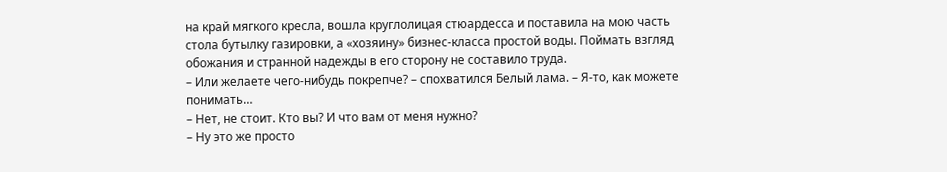на край мягкого кресла, вошла круглолицая стюардесса и поставила на мою часть стола бутылку газировки, а «хозяину» бизнес-класса простой воды. Поймать взгляд обожания и странной надежды в его сторону не составило труда.
– Или желаете чего-нибудь покрепче? – спохватился Белый лама. – Я-то, как можете понимать…
– Нет, не стоит. Кто вы? И что вам от меня нужно?
– Ну это же просто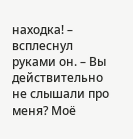находка! – всплеснул руками он. – Вы действительно не слышали про меня? Моё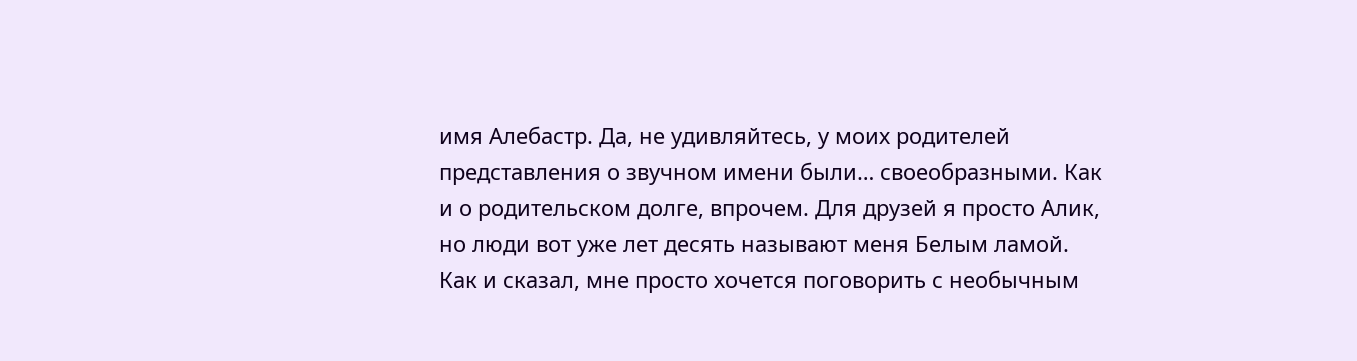имя Алебастр. Да, не удивляйтесь, у моих родителей представления о звучном имени были… своеобразными. Как и о родительском долге, впрочем. Для друзей я просто Алик, но люди вот уже лет десять называют меня Белым ламой. Как и сказал, мне просто хочется поговорить с необычным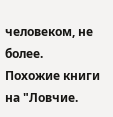человеком, не более.
Похожие книги на "Ловчие.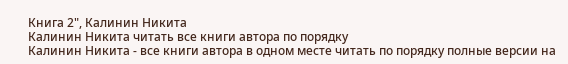Книга 2", Калинин Никита
Калинин Никита читать все книги автора по порядку
Калинин Никита - все книги автора в одном месте читать по порядку полные версии на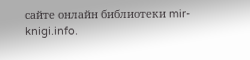сайте онлайн библиотеки mir-knigi.info.